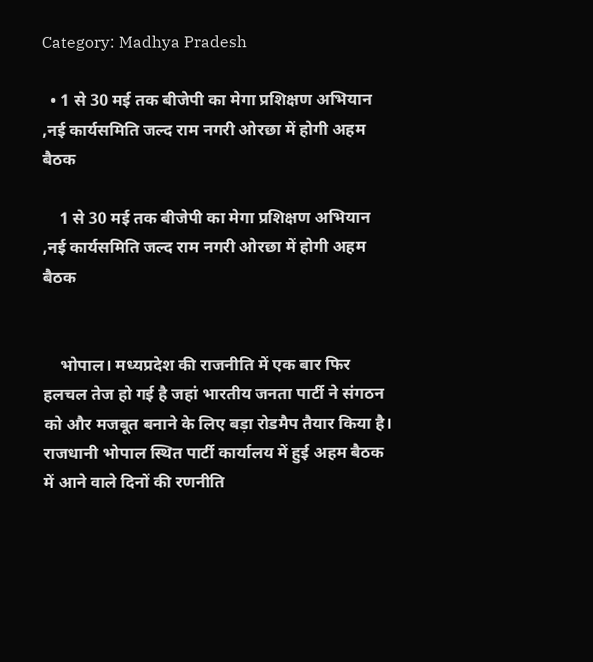Category: Madhya Pradesh

  • 1 से 30 मई तक बीजेपी का मेगा प्रशिक्षण अभियान ,नई कार्यसमिति जल्द राम नगरी ओरछा में होगी अहम बैठक

    1 से 30 मई तक बीजेपी का मेगा प्रशिक्षण अभियान ,नई कार्यसमिति जल्द राम नगरी ओरछा में होगी अहम बैठक


    भोपाल। मध्यप्रदेश की राजनीति में एक बार फिर हलचल तेज हो गई है जहां भारतीय जनता पार्टी ने संगठन को और मजबूत बनाने के लिए बड़ा रोडमैप तैयार किया है। राजधानी भोपाल स्थित पार्टी कार्यालय में हुई अहम बैठक में आने वाले दिनों की रणनीति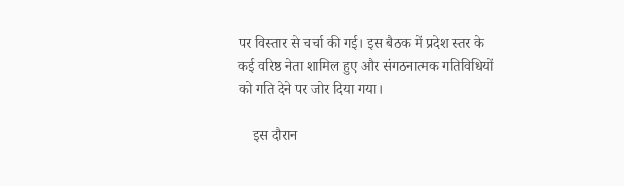पर विस्तार से चर्चा की गई। इस बैठक में प्रदेश स्तर के कई वरिष्ठ नेता शामिल हुए और संगठनात्मक गतिविधियों को गति देने पर जोर दिया गया।

    इस दौरान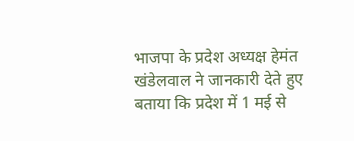भाजपा के प्रदेश अध्यक्ष हेमंत खंडेलवाल ने जानकारी देते हुए बताया कि प्रदेश में 1 मई से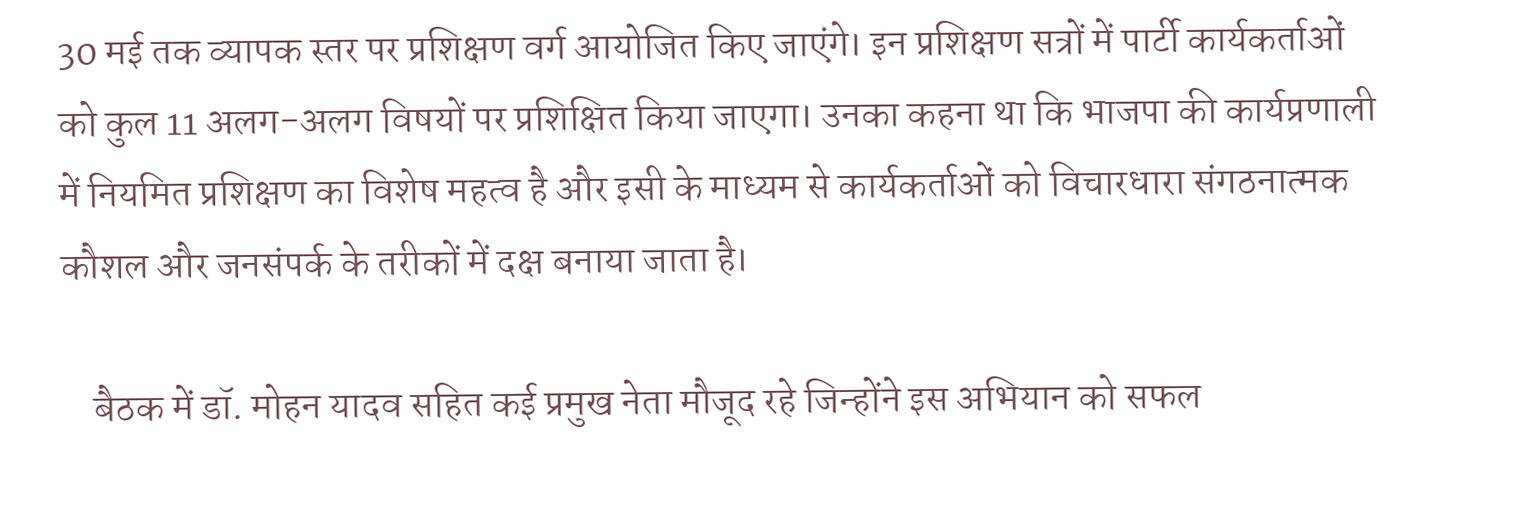30 मई तक व्यापक स्तर पर प्रशिक्षण वर्ग आयोजित किए जाएंगे। इन प्रशिक्षण सत्रों में पार्टी कार्यकर्ताओं को कुल 11 अलग-अलग विषयों पर प्रशिक्षित किया जाएगा। उनका कहना था कि भाजपा की कार्यप्रणाली में नियमित प्रशिक्षण का विशेष महत्व है और इसी के माध्यम से कार्यकर्ताओं को विचारधारा संगठनात्मक कौशल और जनसंपर्क के तरीकों में दक्ष बनाया जाता है।

    बैठक में डॉ. मोहन यादव सहित कई प्रमुख नेता मौजूद रहे जिन्होंने इस अभियान को सफल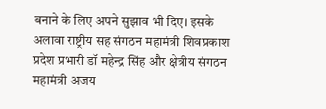बनाने के लिए अपने सुझाव भी दिए। इसके अलावा राष्ट्रीय सह संगठन महामंत्री शिवप्रकाश प्रदेश प्रभारी डॉ महेन्द्र सिंह और क्षेत्रीय संगठन महामंत्री अजय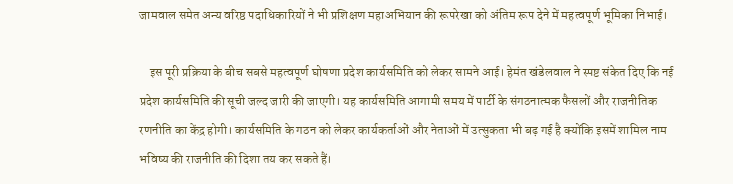जामवाल समेत अन्य वरिष्ठ पदाधिकारियों ने भी प्रशिक्षण महाअभियान की रूपरेखा को अंतिम रूप देने में महत्वपूर्ण भूमिका निभाई।

    इस पूरी प्रक्रिया के बीच सबसे महत्वपूर्ण घोषणा प्रदेश कार्यसमिति को लेकर सामने आई। हेमंत खंडेलवाल ने स्पष्ट संकेत दिए कि नई प्रदेश कार्यसमिति की सूची जल्द जारी की जाएगी। यह कार्यसमिति आगामी समय में पार्टी के संगठनात्मक फैसलों और राजनीतिक रणनीति का केंद्र होगी। कार्यसमिति के गठन को लेकर कार्यकर्ताओं और नेताओं में उत्सुकता भी बढ़ गई है क्योंकि इसमें शामिल नाम भविष्य की राजनीति की दिशा तय कर सकते हैं।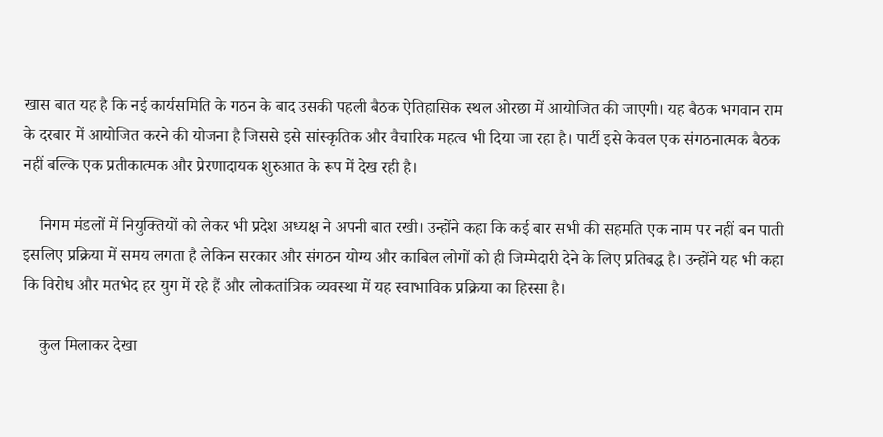खास बात यह है कि नई कार्यसमिति के गठन के बाद उसकी पहली बैठक ऐतिहासिक स्थल ओरछा में आयोजित की जाएगी। यह बैठक भगवान राम के दरबार में आयोजित करने की योजना है जिससे इसे सांस्कृतिक और वैचारिक महत्व भी दिया जा रहा है। पार्टी इसे केवल एक संगठनात्मक बैठक नहीं बल्कि एक प्रतीकात्मक और प्रेरणादायक शुरुआत के रूप में देख रही है।

    निगम मंडलों में नियुक्तियों को लेकर भी प्रदेश अध्यक्ष ने अपनी बात रखी। उन्होंने कहा कि कई बार सभी की सहमति एक नाम पर नहीं बन पाती इसलिए प्रक्रिया में समय लगता है लेकिन सरकार और संगठन योग्य और काबिल लोगों को ही जिम्मेदारी देने के लिए प्रतिबद्ध है। उन्होंने यह भी कहा कि विरोध और मतभेद हर युग में रहे हैं और लोकतांत्रिक व्यवस्था में यह स्वाभाविक प्रक्रिया का हिस्सा है।

    कुल मिलाकर देखा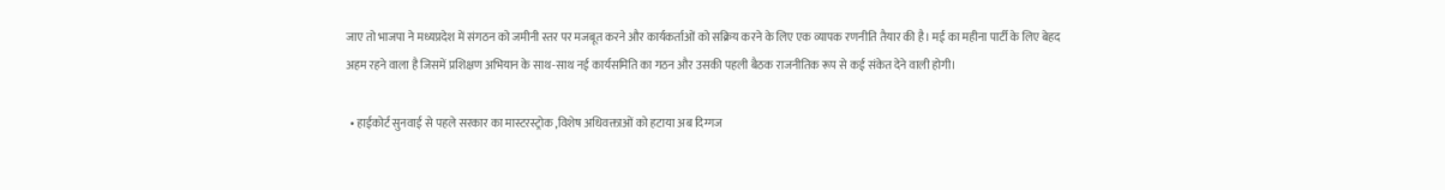जाए तो भाजपा ने मध्यप्रदेश में संगठन को जमीनी स्तर पर मजबूत करने और कार्यकर्ताओं को सक्रिय करने के लिए एक व्यापक रणनीति तैयार की है। मई का महीना पार्टी के लिए बेहद अहम रहने वाला है जिसमें प्रशिक्षण अभियान के साथ-साथ नई कार्यसमिति का गठन और उसकी पहली बैठक राजनीतिक रूप से कई संकेत देने वाली होगी।

  • हाईकोर्ट सुनवाई से पहले सरकार का मास्टरस्ट्रोक ,विशेष अधिवक्ताओं को हटाया अब दिग्गज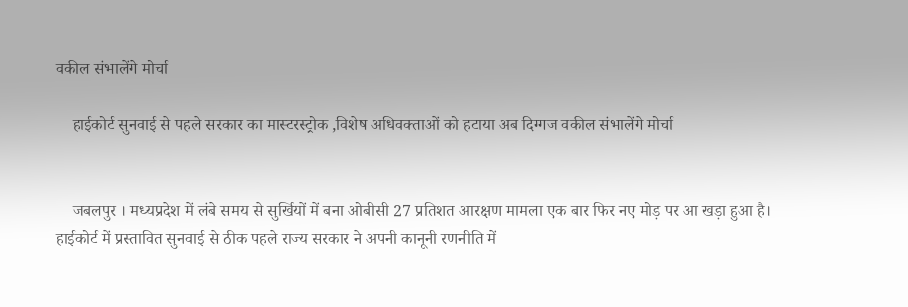वकील संभालेंगे मोर्चा

    हाईकोर्ट सुनवाई से पहले सरकार का मास्टरस्ट्रोक ,विशेष अधिवक्ताओं को हटाया अब दिग्गज वकील संभालेंगे मोर्चा


    जबलपुर । मध्यप्रदेश में लंबे समय से सुर्खियों में बना ओबीसी 27 प्रतिशत आरक्षण मामला एक बार फिर नए मोड़ पर आ खड़ा हुआ है। हाईकोर्ट में प्रस्तावित सुनवाई से ठीक पहले राज्य सरकार ने अपनी कानूनी रणनीति में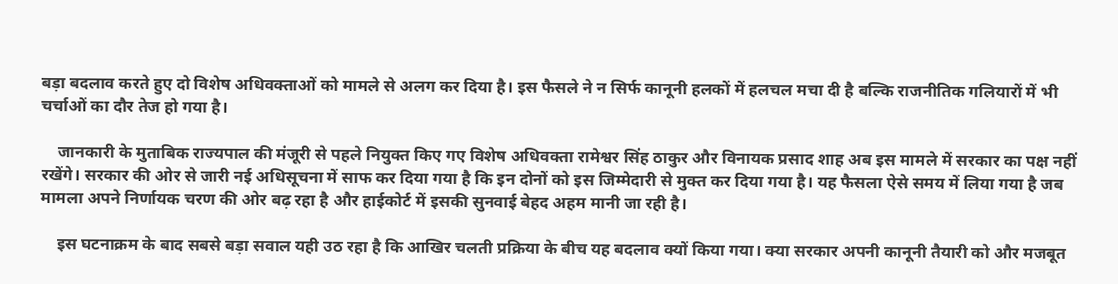बड़ा बदलाव करते हुए दो विशेष अधिवक्ताओं को मामले से अलग कर दिया है। इस फैसले ने न सिर्फ कानूनी हलकों में हलचल मचा दी है बल्कि राजनीतिक गलियारों में भी चर्चाओं का दौर तेज हो गया है।

    जानकारी के मुताबिक राज्यपाल की मंजूरी से पहले नियुक्त किए गए विशेष अधिवक्ता रामेश्वर सिंह ठाकुर और विनायक प्रसाद शाह अब इस मामले में सरकार का पक्ष नहीं रखेंगे। सरकार की ओर से जारी नई अधिसूचना में साफ कर दिया गया है कि इन दोनों को इस जिम्मेदारी से मुक्त कर दिया गया है। यह फैसला ऐसे समय में लिया गया है जब मामला अपने निर्णायक चरण की ओर बढ़ रहा है और हाईकोर्ट में इसकी सुनवाई बेहद अहम मानी जा रही है।

    इस घटनाक्रम के बाद सबसे बड़ा सवाल यही उठ रहा है कि आखिर चलती प्रक्रिया के बीच यह बदलाव क्यों किया गया। क्या सरकार अपनी कानूनी तैयारी को और मजबूत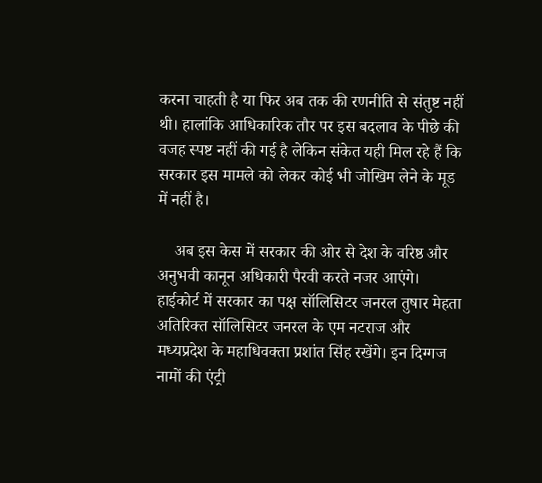करना चाहती है या फिर अब तक की रणनीति से संतुष्ट नहीं थी। हालांकि आधिकारिक तौर पर इस बदलाव के पीछे की वजह स्पष्ट नहीं की गई है लेकिन संकेत यही मिल रहे हैं कि सरकार इस मामले को लेकर कोई भी जोखिम लेने के मूड में नहीं है।

    अब इस केस में सरकार की ओर से देश के वरिष्ठ और अनुभवी कानून अधिकारी पैरवी करते नजर आएंगे। हाईकोर्ट में सरकार का पक्ष सॉलिसिटर जनरल तुषार मेहता अतिरिक्त सॉलिसिटर जनरल के एम नटराज और मध्यप्रदेश के महाधिवक्ता प्रशांत सिंह रखेंगे। इन दिग्गज नामों की एंट्री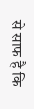से साफ है कि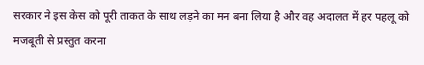सरकार ने इस केस को पूरी ताकत के साथ लड़ने का मन बना लिया है और वह अदालत में हर पहलू को मजबूती से प्रस्तुत करना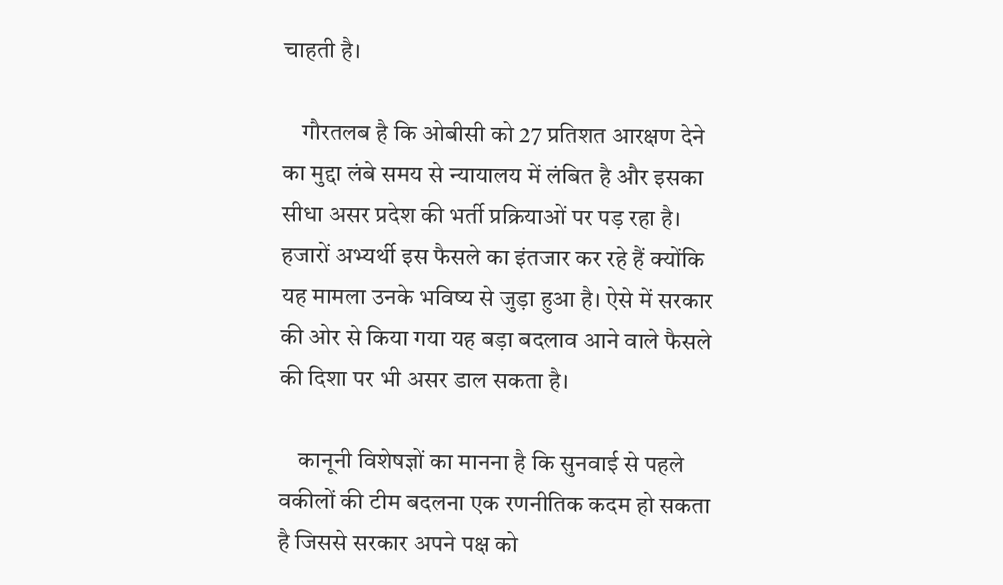चाहती है।

    गौरतलब है कि ओबीसी को 27 प्रतिशत आरक्षण देने का मुद्दा लंबे समय से न्यायालय में लंबित है और इसका सीधा असर प्रदेश की भर्ती प्रक्रियाओं पर पड़ रहा है। हजारों अभ्यर्थी इस फैसले का इंतजार कर रहे हैं क्योंकि यह मामला उनके भविष्य से जुड़ा हुआ है। ऐसे में सरकार की ओर से किया गया यह बड़ा बदलाव आने वाले फैसले की दिशा पर भी असर डाल सकता है।

    कानूनी विशेषज्ञों का मानना है कि सुनवाई से पहले वकीलों की टीम बदलना एक रणनीतिक कदम हो सकता है जिससे सरकार अपने पक्ष को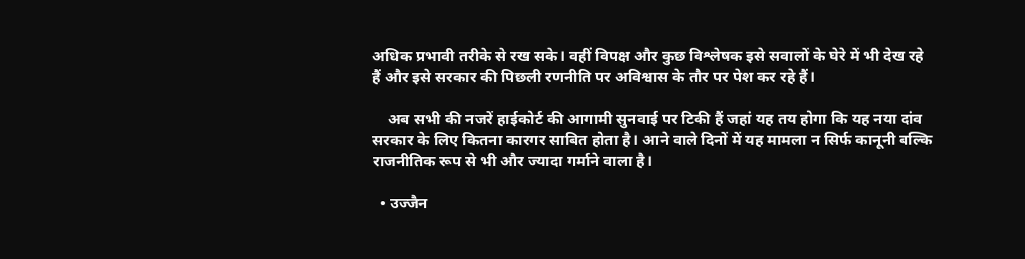अधिक प्रभावी तरीके से रख सके। वहीं विपक्ष और कुछ विश्लेषक इसे सवालों के घेरे में भी देख रहे हैं और इसे सरकार की पिछली रणनीति पर अविश्वास के तौर पर पेश कर रहे हैं।

    अब सभी की नजरें हाईकोर्ट की आगामी सुनवाई पर टिकी हैं जहां यह तय होगा कि यह नया दांव सरकार के लिए कितना कारगर साबित होता है। आने वाले दिनों में यह मामला न सिर्फ कानूनी बल्कि राजनीतिक रूप से भी और ज्यादा गर्माने वाला है।

  • उज्जैन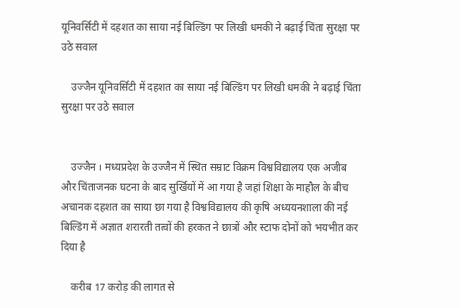यूनिवर्सिटी में दहशत का साया नई बिल्डिंग पर लिखी धमकी ने बढ़ाई चिंता सुरक्षा पर उठे सवाल

    उज्जैन यूनिवर्सिटी में दहशत का साया नई बिल्डिंग पर लिखी धमकी ने बढ़ाई चिंता सुरक्षा पर उठे सवाल


    उज्जैन । मध्यप्रदेश के उज्जैन में स्थित सम्राट विक्रम विश्वविद्यालय एक अजीब और चिंताजनक घटना के बाद सुर्खियों में आ गया है जहां शिक्षा के माहौल के बीच अचानक दहशत का साया छा गया है विश्वविद्यालय की कृषि अध्ययनशाला की नई बिल्डिंग में अज्ञात शरारती तत्वों की हरकत ने छात्रों और स्टाफ दोनों को भयभीत कर दिया है

    करीब 17 करोड़ की लागत से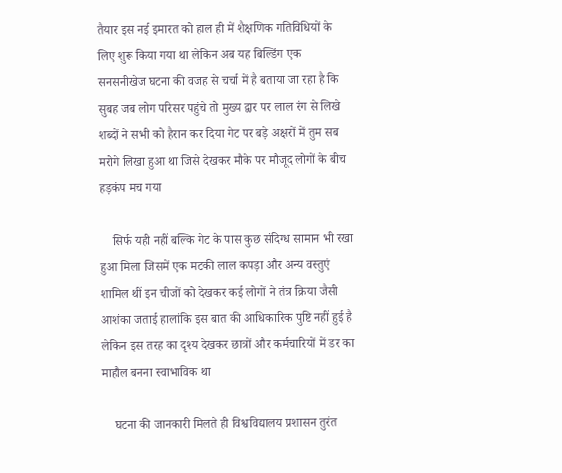तैयार इस नई इमारत को हाल ही में शैक्षणिक गतिविधियों के लिए शुरू किया गया था लेकिन अब यह बिल्डिंग एक सनसनीखेज घटना की वजह से चर्चा में है बताया जा रहा है कि सुबह जब लोग परिसर पहुंचे तो मुख्य द्वार पर लाल रंग से लिखे शब्दों ने सभी को हैरान कर दिया गेट पर बड़े अक्षरों में तुम सब मरोगे लिखा हुआ था जिसे देखकर मौके पर मौजूद लोगों के बीच हड़कंप मच गया

    सिर्फ यही नहीं बल्कि गेट के पास कुछ संदिग्ध सामान भी रखा हुआ मिला जिसमें एक मटकी लाल कपड़ा और अन्य वस्तुएं शामिल थीं इन चीजों को देखकर कई लोगों ने तंत्र क्रिया जैसी आशंका जताई हालांकि इस बात की आधिकारिक पुष्टि नहीं हुई है लेकिन इस तरह का दृश्य देखकर छात्रों और कर्मचारियों में डर का माहौल बनना स्वाभाविक था

    घटना की जानकारी मिलते ही विश्वविद्यालय प्रशासन तुरंत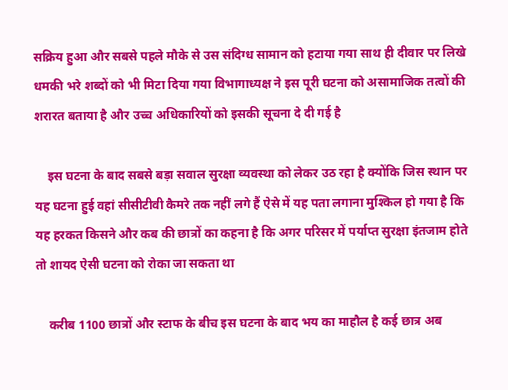सक्रिय हुआ और सबसे पहले मौके से उस संदिग्ध सामान को हटाया गया साथ ही दीवार पर लिखे धमकी भरे शब्दों को भी मिटा दिया गया विभागाध्यक्ष ने इस पूरी घटना को असामाजिक तत्वों की शरारत बताया है और उच्च अधिकारियों को इसकी सूचना दे दी गई है

    इस घटना के बाद सबसे बड़ा सवाल सुरक्षा व्यवस्था को लेकर उठ रहा है क्योंकि जिस स्थान पर यह घटना हुई वहां सीसीटीवी कैमरे तक नहीं लगे हैं ऐसे में यह पता लगाना मुश्किल हो गया है कि यह हरकत किसने और कब की छात्रों का कहना है कि अगर परिसर में पर्याप्त सुरक्षा इंतजाम होते तो शायद ऐसी घटना को रोका जा सकता था

    करीब 1100 छात्रों और स्टाफ के बीच इस घटना के बाद भय का माहौल है कई छात्र अब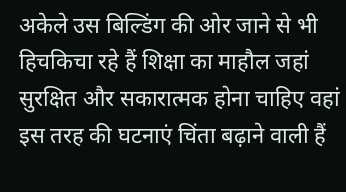अकेले उस बिल्डिंग की ओर जाने से भी हिचकिचा रहे हैं शिक्षा का माहौल जहां सुरक्षित और सकारात्मक होना चाहिए वहां इस तरह की घटनाएं चिंता बढ़ाने वाली हैं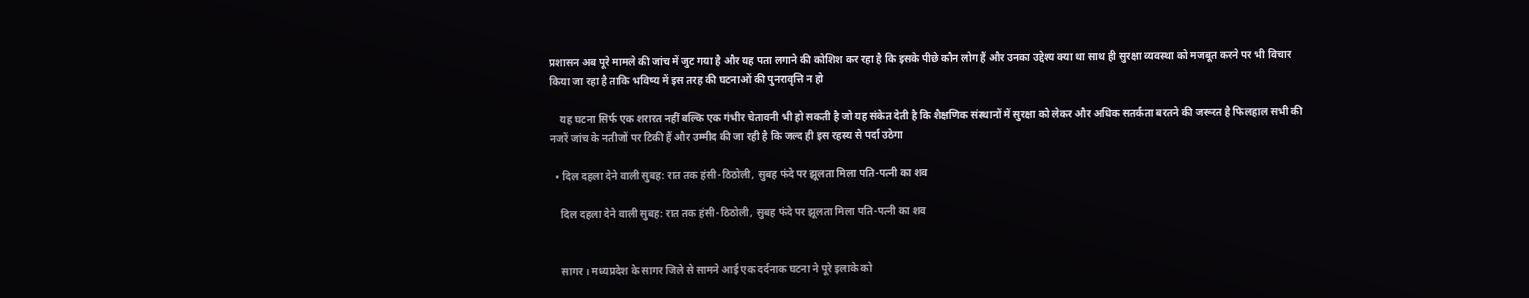प्रशासन अब पूरे मामले की जांच में जुट गया है और यह पता लगाने की कोशिश कर रहा है कि इसके पीछे कौन लोग हैं और उनका उद्देश्य क्या था साथ ही सुरक्षा व्यवस्था को मजबूत करने पर भी विचार किया जा रहा है ताकि भविष्य में इस तरह की घटनाओं की पुनरावृत्ति न हो

    यह घटना सिर्फ एक शरारत नहीं बल्कि एक गंभीर चेतावनी भी हो सकती है जो यह संकेत देती है कि शैक्षणिक संस्थानों में सुरक्षा को लेकर और अधिक सतर्कता बरतने की जरूरत है फिलहाल सभी की नजरें जांच के नतीजों पर टिकी हैं और उम्मीद की जा रही है कि जल्द ही इस रहस्य से पर्दा उठेगा

  • दिल दहला देने वाली सुबह: रात तक हंसी-ठिठोली, सुबह फंदे पर झूलता मिला पति-पत्नी का शव

    दिल दहला देने वाली सुबह: रात तक हंसी-ठिठोली, सुबह फंदे पर झूलता मिला पति-पत्नी का शव


    सागर । मध्यप्रदेश के सागर जिले से सामने आई एक दर्दनाक घटना ने पूरे इलाके को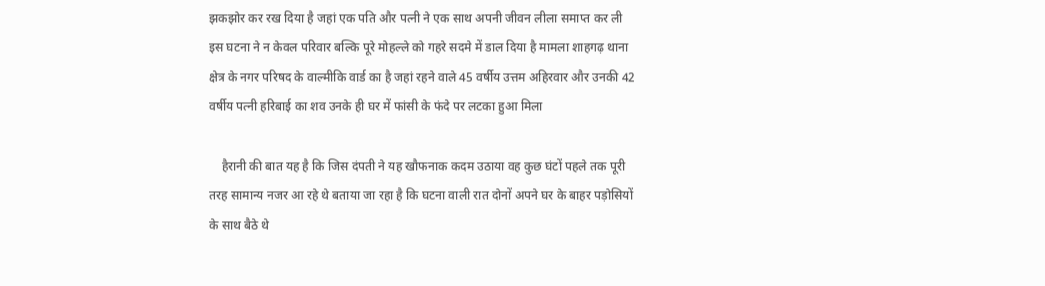झकझोर कर रख दिया है जहां एक पति और पत्नी ने एक साथ अपनी जीवन लीला समाप्त कर ली इस घटना ने न केवल परिवार बल्कि पूरे मोहल्ले को गहरे सदमे में डाल दिया है मामला शाहगढ़ थाना क्षेत्र के नगर परिषद के वाल्मीकि वार्ड का है जहां रहने वाले 45 वर्षीय उत्तम अहिरवार और उनकी 42 वर्षीय पत्नी हरिबाई का शव उनके ही घर में फांसी के फंदे पर लटका हुआ मिला

    हैरानी की बात यह है कि जिस दंपती ने यह खौफनाक कदम उठाया वह कुछ घंटों पहले तक पूरी तरह सामान्य नजर आ रहे थे बताया जा रहा है कि घटना वाली रात दोनों अपने घर के बाहर पड़ोसियों के साथ बैठे थे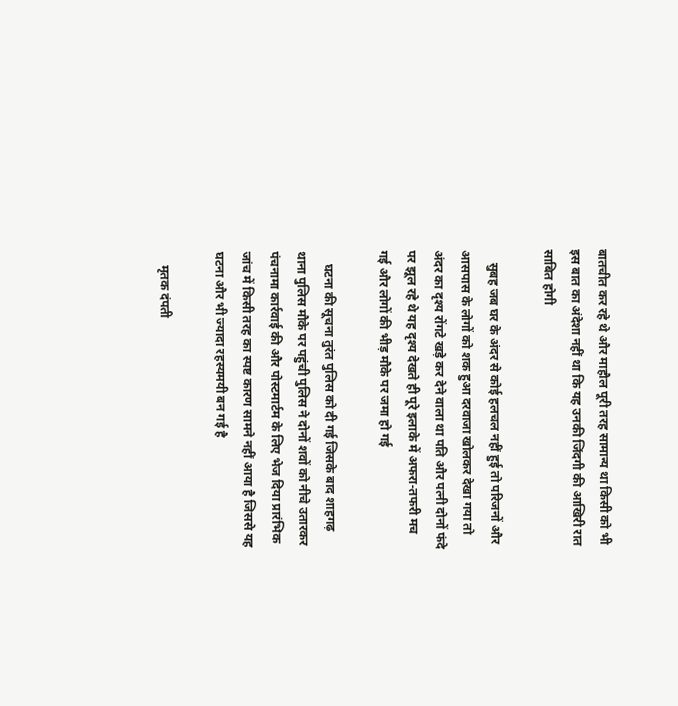बातचीत कर रहे थे और माहौल पूरी तरह सामान्य था किसी को भी इस बात का अंदेशा नहीं था कि यह उनकी जिंदगी की आखिरी रात साबित होगी

    सुबह जब घर के अंदर से कोई हलचल नहीं हुई तो परिजनों और आसपास के लोगों को शक हुआ दरवाजा खोलकर देखा गया तो अंदर का दृश्य रोंगटे खड़े कर देने वाला था पति और पत्नी दोनों फंदे पर झूल रहे थे यह दृश्य देखते ही पूरे इलाके में अफरा-तफरी मच गई और लोगों की भीड़ मौके पर जमा हो गई

    घटना की सूचना तुरंत पुलिस को दी गई जिसके बाद शाहगढ़ थाना पुलिस मौके पर पहुंची पुलिस ने दोनों शवों को नीचे उतारकर पंचनामा कार्रवाई की और पोस्टमार्टम के लिए भेज दिया प्रारंभिक जांच में किसी तरह का स्पष्ट कारण सामने नहीं आया है जिससे यह घटना और भी ज्यादा रहस्यमयी बन गई है

    मृतक दंपती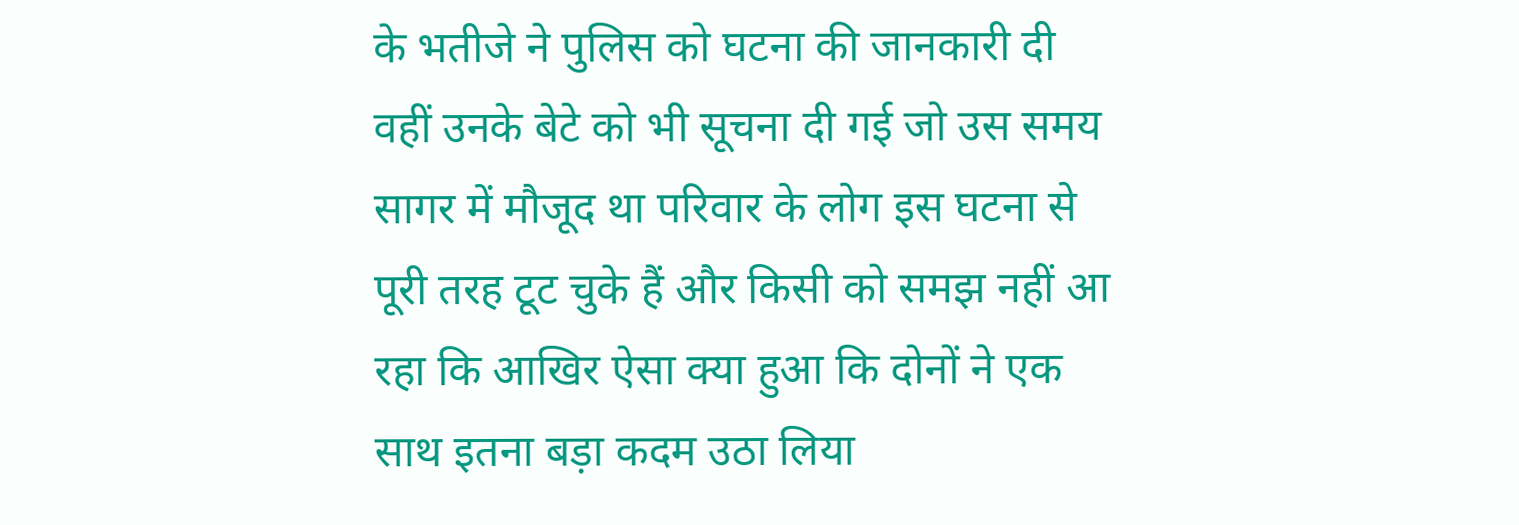के भतीजे ने पुलिस को घटना की जानकारी दी वहीं उनके बेटे को भी सूचना दी गई जो उस समय सागर में मौजूद था परिवार के लोग इस घटना से पूरी तरह टूट चुके हैं और किसी को समझ नहीं आ रहा कि आखिर ऐसा क्या हुआ कि दोनों ने एक साथ इतना बड़ा कदम उठा लिया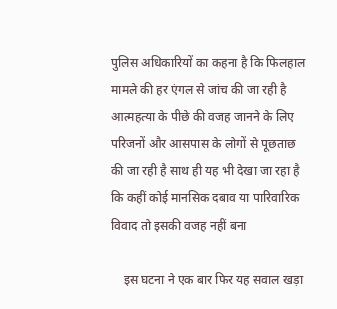पुलिस अधिकारियों का कहना है कि फिलहाल मामले की हर एंगल से जांच की जा रही है आत्महत्या के पीछे की वजह जानने के लिए परिजनों और आसपास के लोगों से पूछताछ की जा रही है साथ ही यह भी देखा जा रहा है कि कहीं कोई मानसिक दबाव या पारिवारिक विवाद तो इसकी वजह नहीं बना

    इस घटना ने एक बार फिर यह सवाल खड़ा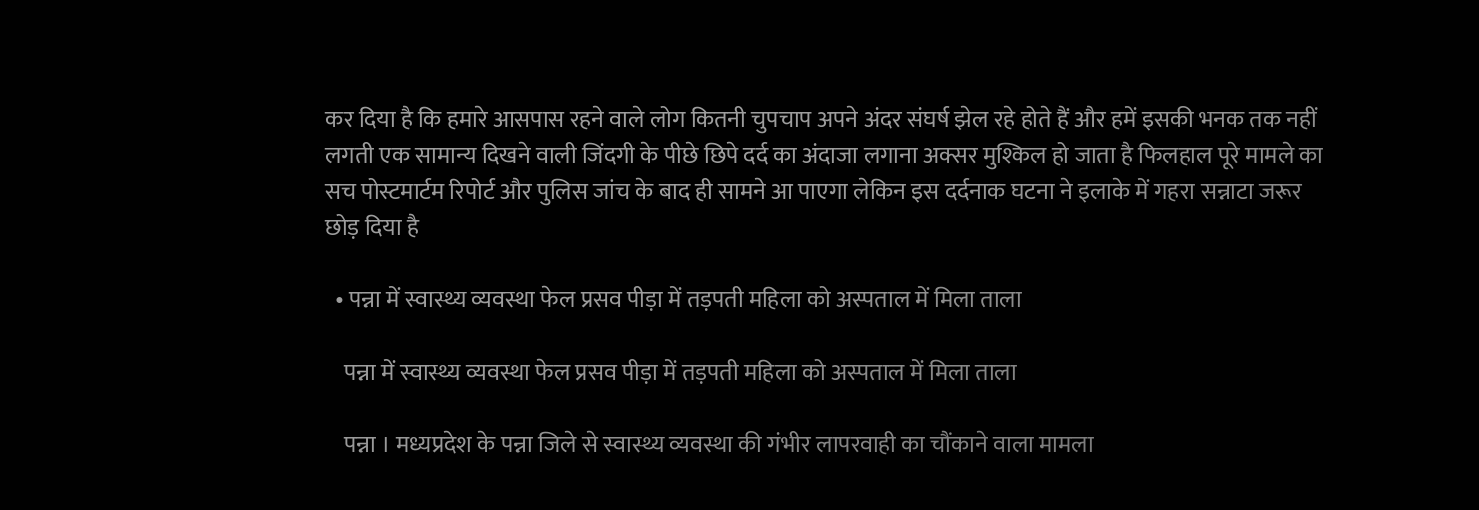कर दिया है कि हमारे आसपास रहने वाले लोग कितनी चुपचाप अपने अंदर संघर्ष झेल रहे होते हैं और हमें इसकी भनक तक नहीं लगती एक सामान्य दिखने वाली जिंदगी के पीछे छिपे दर्द का अंदाजा लगाना अक्सर मुश्किल हो जाता है फिलहाल पूरे मामले का सच पोस्टमार्टम रिपोर्ट और पुलिस जांच के बाद ही सामने आ पाएगा लेकिन इस दर्दनाक घटना ने इलाके में गहरा सन्नाटा जरूर छोड़ दिया है

  • पन्ना में स्वास्थ्य व्यवस्था फेल प्रसव पीड़ा में तड़पती महिला को अस्पताल में मिला ताला

    पन्ना में स्वास्थ्य व्यवस्था फेल प्रसव पीड़ा में तड़पती महिला को अस्पताल में मिला ताला

    पन्ना । मध्यप्रदेश के पन्ना जिले से स्वास्थ्य व्यवस्था की गंभीर लापरवाही का चौंकाने वाला मामला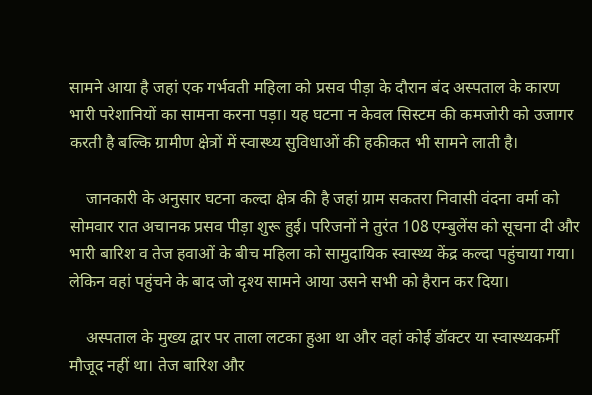सामने आया है जहां एक गर्भवती महिला को प्रसव पीड़ा के दौरान बंद अस्पताल के कारण भारी परेशानियों का सामना करना पड़ा। यह घटना न केवल सिस्टम की कमजोरी को उजागर करती है बल्कि ग्रामीण क्षेत्रों में स्वास्थ्य सुविधाओं की हकीकत भी सामने लाती है।

    जानकारी के अनुसार घटना कल्दा क्षेत्र की है जहां ग्राम सकतरा निवासी वंदना वर्मा को सोमवार रात अचानक प्रसव पीड़ा शुरू हुई। परिजनों ने तुरंत 108 एम्बुलेंस को सूचना दी और भारी बारिश व तेज हवाओं के बीच महिला को सामुदायिक स्वास्थ्य केंद्र कल्दा पहुंचाया गया। लेकिन वहां पहुंचने के बाद जो दृश्य सामने आया उसने सभी को हैरान कर दिया।

    अस्पताल के मुख्य द्वार पर ताला लटका हुआ था और वहां कोई डॉक्टर या स्वास्थ्यकर्मी मौजूद नहीं था। तेज बारिश और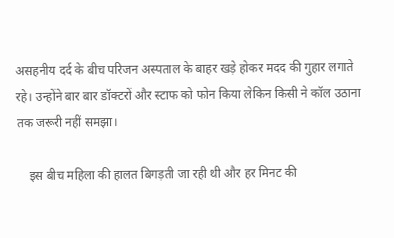असहनीय दर्द के बीच परिजन अस्पताल के बाहर खड़े होकर मदद की गुहार लगाते रहे। उन्होंने बार बार डॉक्टरों और स्टाफ को फोन किया लेकिन किसी ने कॉल उठाना तक जरूरी नहीं समझा।

    इस बीच महिला की हालत बिगड़ती जा रही थी और हर मिनट की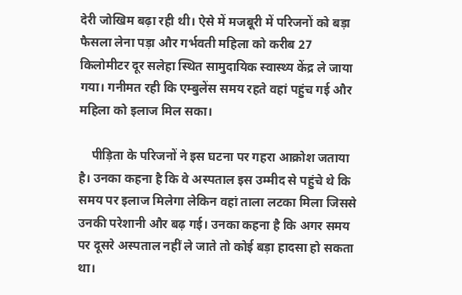देरी जोखिम बढ़ा रही थी। ऐसे में मजबूरी में परिजनों को बड़ा फैसला लेना पड़ा और गर्भवती महिला को करीब 27 किलोमीटर दूर सलेहा स्थित सामुदायिक स्वास्थ्य केंद्र ले जाया गया। गनीमत रही कि एम्बुलेंस समय रहते वहां पहुंच गई और महिला को इलाज मिल सका।

    पीड़िता के परिजनों ने इस घटना पर गहरा आक्रोश जताया है। उनका कहना है कि वे अस्पताल इस उम्मीद से पहुंचे थे कि समय पर इलाज मिलेगा लेकिन वहां ताला लटका मिला जिससे उनकी परेशानी और बढ़ गई। उनका कहना है कि अगर समय पर दूसरे अस्पताल नहीं ले जाते तो कोई बड़ा हादसा हो सकता था।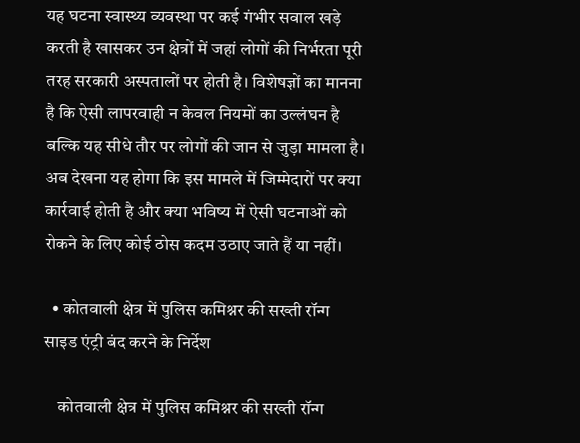यह घटना स्वास्थ्य व्यवस्था पर कई गंभीर सवाल खड़े करती है खासकर उन क्षेत्रों में जहां लोगों की निर्भरता पूरी तरह सरकारी अस्पतालों पर होती है। विशेषज्ञों का मानना है कि ऐसी लापरवाही न केवल नियमों का उल्लंघन है बल्कि यह सीधे तौर पर लोगों की जान से जुड़ा मामला है। अब देखना यह होगा कि इस मामले में जिम्मेदारों पर क्या कार्रवाई होती है और क्या भविष्य में ऐसी घटनाओं को रोकने के लिए कोई ठोस कदम उठाए जाते हैं या नहीं।

  • कोतवाली क्षेत्र में पुलिस कमिश्नर की सख्ती रॉन्ग साइड एंट्री बंद करने के निर्देश

    कोतवाली क्षेत्र में पुलिस कमिश्नर की सख्ती रॉन्ग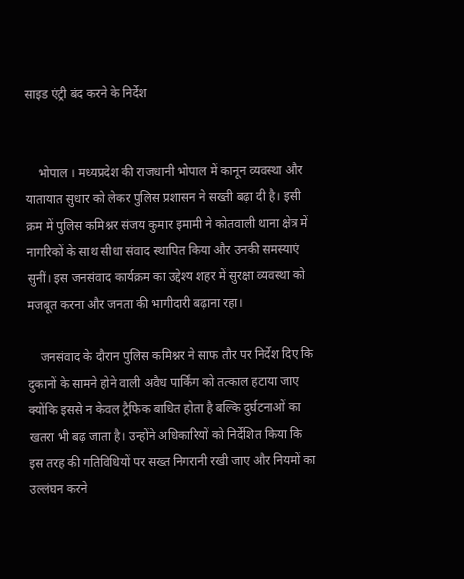साइड एंट्री बंद करने के निर्देश


    भोपाल । मध्यप्रदेश की राजधानी भोपाल में कानून व्यवस्था और यातायात सुधार को लेकर पुलिस प्रशासन ने सख्ती बढ़ा दी है। इसी क्रम में पुलिस कमिश्नर संजय कुमार इमामी ने कोतवाली थाना क्षेत्र में नागरिकों के साथ सीधा संवाद स्थापित किया और उनकी समस्याएं सुनीं। इस जनसंवाद कार्यक्रम का उद्देश्य शहर में सुरक्षा व्यवस्था को मजबूत करना और जनता की भागीदारी बढ़ाना रहा।

    जनसंवाद के दौरान पुलिस कमिश्नर ने साफ तौर पर निर्देश दिए कि दुकानों के सामने होने वाली अवैध पार्किंग को तत्काल हटाया जाए क्योंकि इससे न केवल ट्रैफिक बाधित होता है बल्कि दुर्घटनाओं का खतरा भी बढ़ जाता है। उन्होंने अधिकारियों को निर्देशित किया कि इस तरह की गतिविधियों पर सख्त निगरानी रखी जाए और नियमों का उल्लंघन करने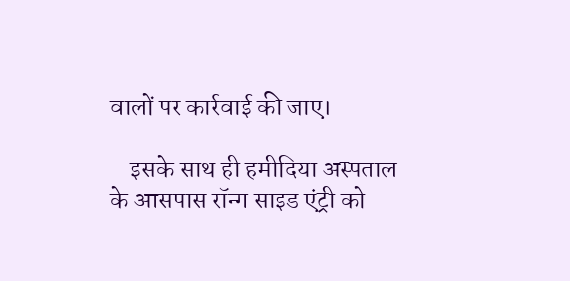वालों पर कार्रवाई की जाए।

    इसके साथ ही हमीदिया अस्पताल के आसपास रॉन्ग साइड एंट्री को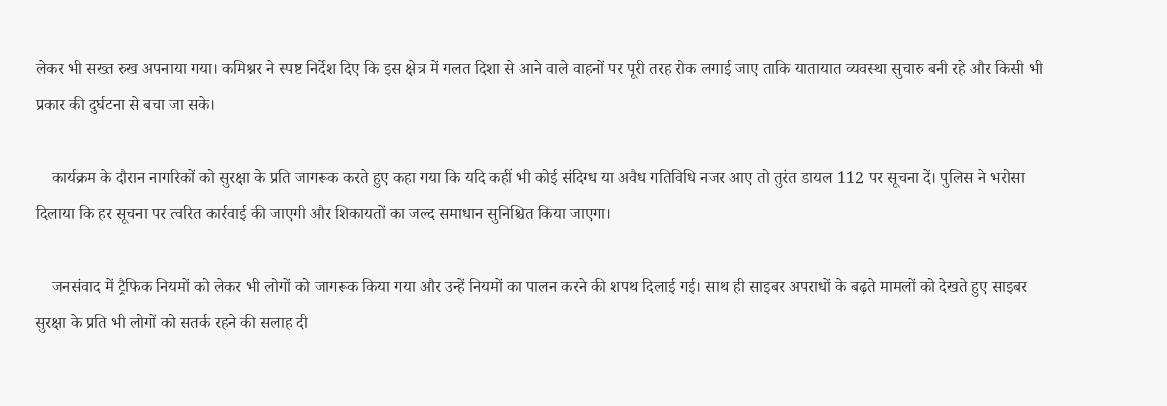लेकर भी सख्त रुख अपनाया गया। कमिश्नर ने स्पष्ट निर्देश दिए कि इस क्षेत्र में गलत दिशा से आने वाले वाहनों पर पूरी तरह रोक लगाई जाए ताकि यातायात व्यवस्था सुचारु बनी रहे और किसी भी प्रकार की दुर्घटना से बचा जा सके।

    कार्यक्रम के दौरान नागरिकों को सुरक्षा के प्रति जागरूक करते हुए कहा गया कि यदि कहीं भी कोई संदिग्ध या अवैध गतिविधि नजर आए तो तुरंत डायल 112 पर सूचना दें। पुलिस ने भरोसा दिलाया कि हर सूचना पर त्वरित कार्रवाई की जाएगी और शिकायतों का जल्द समाधान सुनिश्चित किया जाएगा।

    जनसंवाद में ट्रैफिक नियमों को लेकर भी लोगों को जागरूक किया गया और उन्हें नियमों का पालन करने की शपथ दिलाई गई। साथ ही साइबर अपराधों के बढ़ते मामलों को देखते हुए साइबर सुरक्षा के प्रति भी लोगों को सतर्क रहने की सलाह दी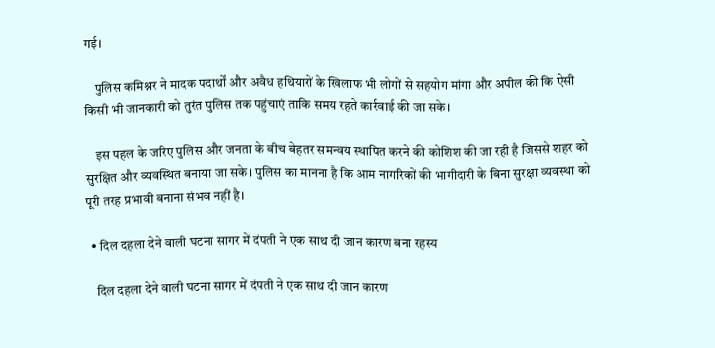गई।

    पुलिस कमिश्नर ने मादक पदार्थों और अवैध हथियारों के खिलाफ भी लोगों से सहयोग मांगा और अपील की कि ऐसी किसी भी जानकारी को तुरंत पुलिस तक पहुंचाएं ताकि समय रहते कार्रवाई की जा सके।

    इस पहल के जरिए पुलिस और जनता के बीच बेहतर समन्वय स्थापित करने की कोशिश की जा रही है जिससे शहर को सुरक्षित और व्यवस्थित बनाया जा सके। पुलिस का मानना है कि आम नागरिकों की भागीदारी के बिना सुरक्षा व्यवस्था को पूरी तरह प्रभावी बनाना संभव नहीं है।

  • दिल दहला देने वाली घटना सागर में दंपती ने एक साथ दी जान कारण बना रहस्य

    दिल दहला देने वाली घटना सागर में दंपती ने एक साथ दी जान कारण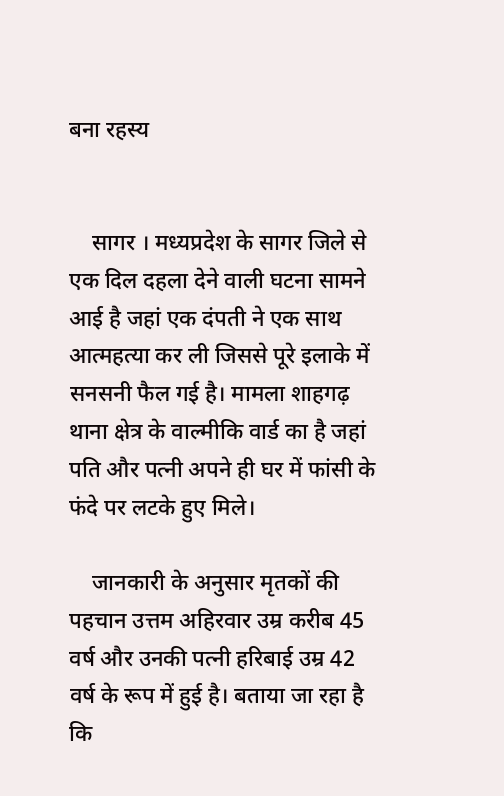बना रहस्य


    सागर । मध्यप्रदेश के सागर जिले से एक दिल दहला देने वाली घटना सामने आई है जहां एक दंपती ने एक साथ आत्महत्या कर ली जिससे पूरे इलाके में सनसनी फैल गई है। मामला शाहगढ़ थाना क्षेत्र के वाल्मीकि वार्ड का है जहां पति और पत्नी अपने ही घर में फांसी के फंदे पर लटके हुए मिले।

    जानकारी के अनुसार मृतकों की पहचान उत्तम अहिरवार उम्र करीब 45 वर्ष और उनकी पत्नी हरिबाई उम्र 42 वर्ष के रूप में हुई है। बताया जा रहा है कि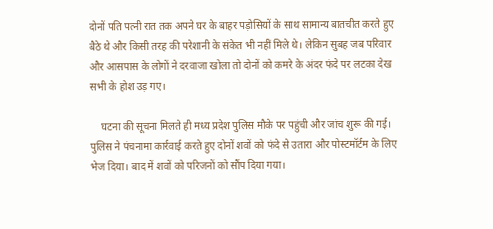दोनों पति पत्नी रात तक अपने घर के बाहर पड़ोसियों के साथ सामान्य बातचीत करते हुए बैठे थे और किसी तरह की परेशानी के संकेत भी नहीं मिले थे। लेकिन सुबह जब परिवार और आसपास के लोगों ने दरवाजा खोला तो दोनों को कमरे के अंदर फंदे पर लटका देख सभी के होश उड़ गए।

    घटना की सूचना मिलते ही मध्य प्रदेश पुलिस मौके पर पहुंची और जांच शुरू की गई। पुलिस ने पंचनामा कार्रवाई करते हुए दोनों शवों को फंदे से उतारा और पोस्टमॉर्टम के लिए भेज दिया। बाद में शवों को परिजनों को सौंप दिया गया।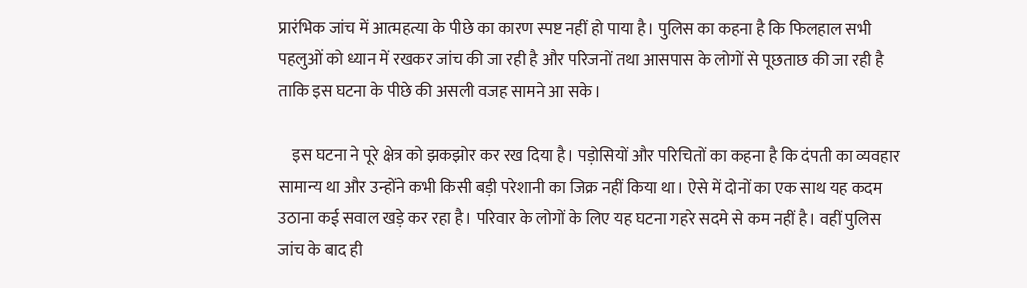प्रारंभिक जांच में आत्महत्या के पीछे का कारण स्पष्ट नहीं हो पाया है। पुलिस का कहना है कि फिलहाल सभी पहलुओं को ध्यान में रखकर जांच की जा रही है और परिजनों तथा आसपास के लोगों से पूछताछ की जा रही है ताकि इस घटना के पीछे की असली वजह सामने आ सके।

    इस घटना ने पूरे क्षेत्र को झकझोर कर रख दिया है। पड़ोसियों और परिचितों का कहना है कि दंपती का व्यवहार सामान्य था और उन्होंने कभी किसी बड़ी परेशानी का जिक्र नहीं किया था। ऐसे में दोनों का एक साथ यह कदम उठाना कई सवाल खड़े कर रहा है। परिवार के लोगों के लिए यह घटना गहरे सदमे से कम नहीं है। वहीं पुलिस जांच के बाद ही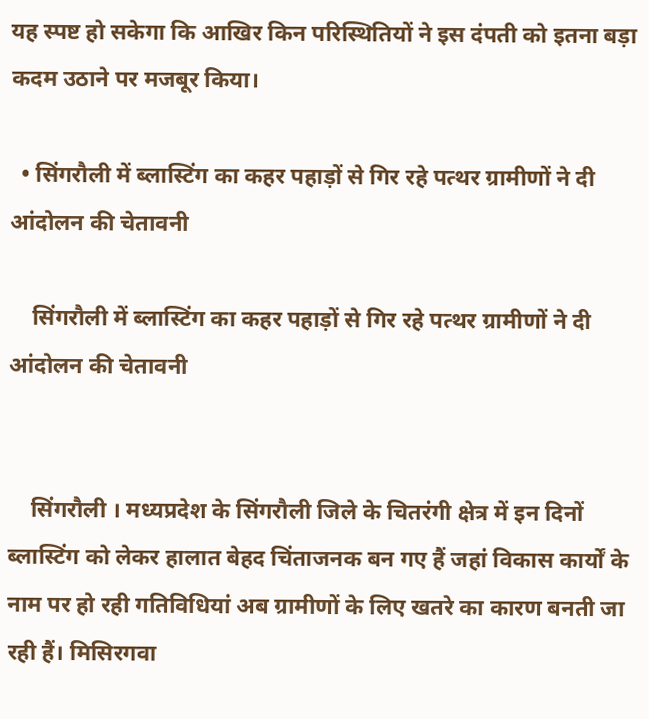यह स्पष्ट हो सकेगा कि आखिर किन परिस्थितियों ने इस दंपती को इतना बड़ा कदम उठाने पर मजबूर किया।

  • सिंगरौली में ब्लास्टिंग का कहर पहाड़ों से गिर रहे पत्थर ग्रामीणों ने दी आंदोलन की चेतावनी

    सिंगरौली में ब्लास्टिंग का कहर पहाड़ों से गिर रहे पत्थर ग्रामीणों ने दी आंदोलन की चेतावनी


    सिंगरौली । मध्यप्रदेश के सिंगरौली जिले के चितरंगी क्षेत्र में इन दिनों ब्लास्टिंग को लेकर हालात बेहद चिंताजनक बन गए हैं जहां विकास कार्यों के नाम पर हो रही गतिविधियां अब ग्रामीणों के लिए खतरे का कारण बनती जा रही हैं। मिसिरगवा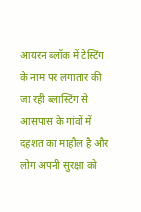आयरन ब्लॉक में टेस्टिंग के नाम पर लगातार की जा रही ब्लास्टिंग से आसपास के गांवों में दहशत का माहौल है और लोग अपनी सुरक्षा को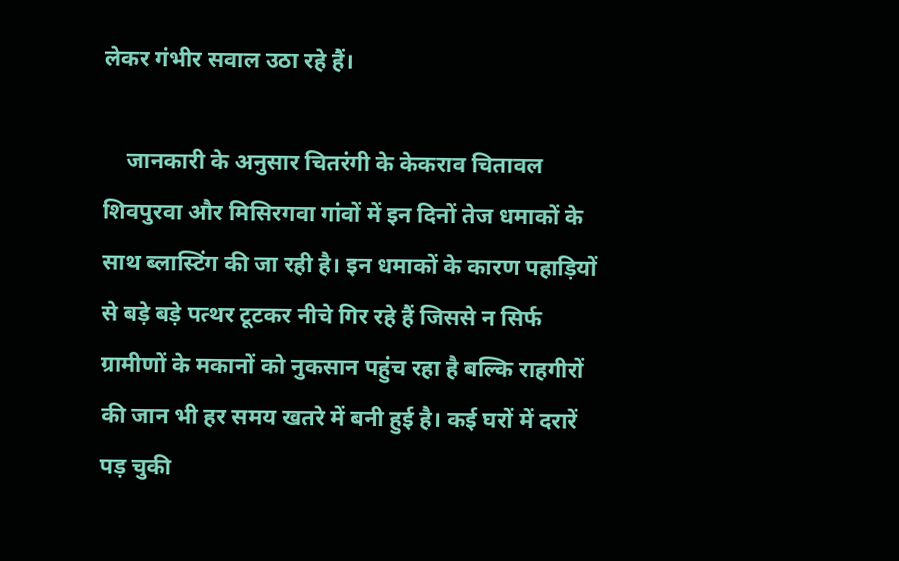लेकर गंभीर सवाल उठा रहे हैं।

    जानकारी के अनुसार चितरंगी के केकराव चितावल शिवपुरवा और मिसिरगवा गांवों में इन दिनों तेज धमाकों के साथ ब्लास्टिंग की जा रही है। इन धमाकों के कारण पहाड़ियों से बड़े बड़े पत्थर टूटकर नीचे गिर रहे हैं जिससे न सिर्फ ग्रामीणों के मकानों को नुकसान पहुंच रहा है बल्कि राहगीरों की जान भी हर समय खतरे में बनी हुई है। कई घरों में दरारें पड़ चुकी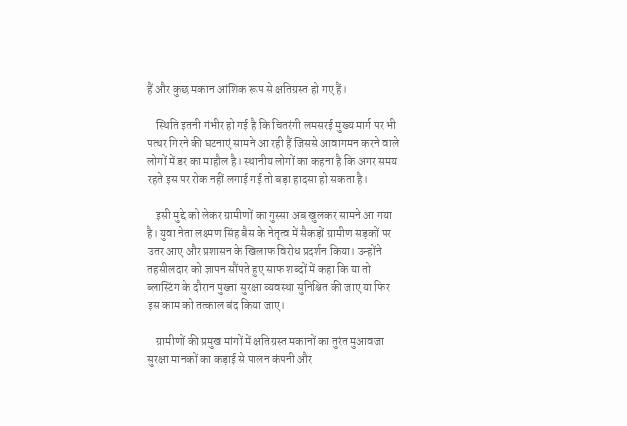हैं और कुछ मकान आंशिक रूप से क्षतिग्रस्त हो गए हैं।

    स्थिति इतनी गंभीर हो गई है कि चितरंगी लमसरई मुख्य मार्ग पर भी पत्थर गिरने की घटनाएं सामने आ रही हैं जिससे आवागमन करने वाले लोगों में डर का माहौल है। स्थानीय लोगों का कहना है कि अगर समय रहते इस पर रोक नहीं लगाई गई तो बड़ा हादसा हो सकता है।

    इसी मुद्दे को लेकर ग्रामीणों का गुस्सा अब खुलकर सामने आ गया है। युवा नेता लक्ष्मण सिंह बैस के नेतृत्व में सैकड़ों ग्रामीण सड़कों पर उतर आए और प्रशासन के खिलाफ विरोध प्रदर्शन किया। उन्होंने तहसीलदार को ज्ञापन सौंपते हुए साफ शब्दों में कहा कि या तो ब्लास्टिंग के दौरान पुख्ता सुरक्षा व्यवस्था सुनिश्चित की जाए या फिर इस काम को तत्काल बंद किया जाए।

    ग्रामीणों की प्रमुख मांगों में क्षतिग्रस्त मकानों का तुरंत मुआवजा सुरक्षा मानकों का कड़ाई से पालन कंपनी और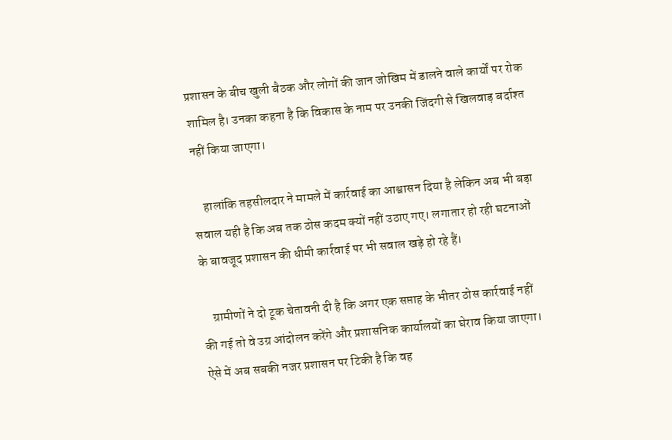प्रशासन के बीच खुली बैठक और लोगों की जान जोखिम में डालने वाले कार्यों पर रोक शामिल है। उनका कहना है कि विकास के नाम पर उनकी जिंदगी से खिलवाड़ बर्दाश्त नहीं किया जाएगा।

    हालांकि तहसीलदार ने मामले में कार्रवाई का आश्वासन दिया है लेकिन अब भी बड़ा सवाल यही है कि अब तक ठोस कदम क्यों नहीं उठाए गए। लगातार हो रही घटनाओं के बावजूद प्रशासन की धीमी कार्रवाई पर भी सवाल खड़े हो रहे हैं।

    ग्रामीणों ने दो टूक चेतावनी दी है कि अगर एक सप्ताह के भीतर ठोस कार्रवाई नहीं की गई तो वे उग्र आंदोलन करेंगे और प्रशासनिक कार्यालयों का घेराव किया जाएगा। ऐसे में अब सबकी नजर प्रशासन पर टिकी है कि वह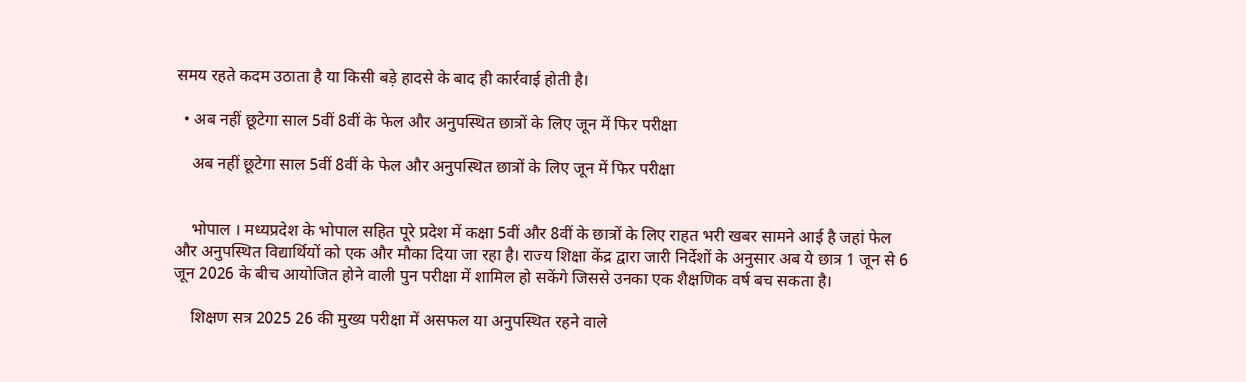समय रहते कदम उठाता है या किसी बड़े हादसे के बाद ही कार्रवाई होती है।

  • अब नहीं छूटेगा साल 5वीं 8वीं के फेल और अनुपस्थित छात्रों के लिए जून में फिर परीक्षा

    अब नहीं छूटेगा साल 5वीं 8वीं के फेल और अनुपस्थित छात्रों के लिए जून में फिर परीक्षा


    भोपाल । मध्यप्रदेश के भोपाल सहित पूरे प्रदेश में कक्षा 5वीं और 8वीं के छात्रों के लिए राहत भरी खबर सामने आई है जहां फेल और अनुपस्थित विद्यार्थियों को एक और मौका दिया जा रहा है। राज्य शिक्षा केंद्र द्वारा जारी निर्देशों के अनुसार अब ये छात्र 1 जून से 6 जून 2026 के बीच आयोजित होने वाली पुन परीक्षा में शामिल हो सकेंगे जिससे उनका एक शैक्षणिक वर्ष बच सकता है।

    शिक्षण सत्र 2025 26 की मुख्य परीक्षा में असफल या अनुपस्थित रहने वाले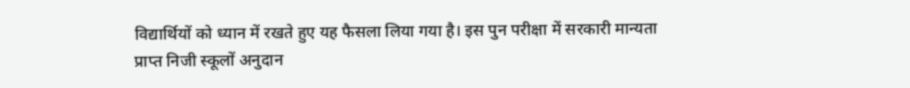विद्यार्थियों को ध्यान में रखते हुए यह फैसला लिया गया है। इस पुन परीक्षा में सरकारी मान्यता प्राप्त निजी स्कूलों अनुदान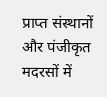प्राप्त संस्थानों और पंजीकृत मदरसों में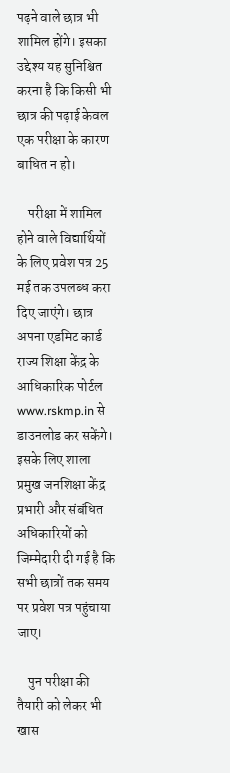पढ़ने वाले छात्र भी शामिल होंगे। इसका उद्देश्य यह सुनिश्चित करना है कि किसी भी छात्र की पढ़ाई केवल एक परीक्षा के कारण बाधित न हो।

    परीक्षा में शामिल होने वाले विद्यार्थियों के लिए प्रवेश पत्र 25 मई तक उपलब्ध करा दिए जाएंगे। छात्र अपना एडमिट कार्ड राज्य शिक्षा केंद्र के आधिकारिक पोर्टल www.rskmp.in से डाउनलोड कर सकेंगे। इसके लिए शाला प्रमुख जनशिक्षा केंद्र प्रभारी और संबंधित अधिकारियों को जिम्मेदारी दी गई है कि सभी छात्रों तक समय पर प्रवेश पत्र पहुंचाया जाए।

    पुन परीक्षा की तैयारी को लेकर भी खास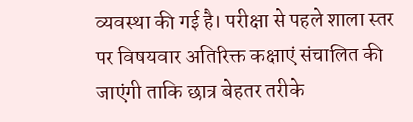व्यवस्था की गई है। परीक्षा से पहले शाला स्तर पर विषयवार अतिरिक्त कक्षाएं संचालित की जाएंगी ताकि छात्र बेहतर तरीके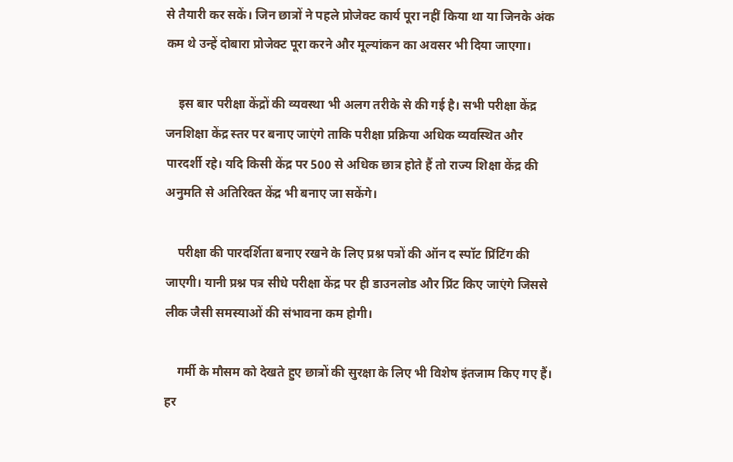से तैयारी कर सकें। जिन छात्रों ने पहले प्रोजेक्ट कार्य पूरा नहीं किया था या जिनके अंक कम थे उन्हें दोबारा प्रोजेक्ट पूरा करने और मूल्यांकन का अवसर भी दिया जाएगा।

    इस बार परीक्षा केंद्रों की व्यवस्था भी अलग तरीके से की गई है। सभी परीक्षा केंद्र जनशिक्षा केंद्र स्तर पर बनाए जाएंगे ताकि परीक्षा प्रक्रिया अधिक व्यवस्थित और पारदर्शी रहे। यदि किसी केंद्र पर 500 से अधिक छात्र होते हैं तो राज्य शिक्षा केंद्र की अनुमति से अतिरिक्त केंद्र भी बनाए जा सकेंगे।

    परीक्षा की पारदर्शिता बनाए रखने के लिए प्रश्न पत्रों की ऑन द स्पॉट प्रिंटिंग की जाएगी। यानी प्रश्न पत्र सीधे परीक्षा केंद्र पर ही डाउनलोड और प्रिंट किए जाएंगे जिससे लीक जैसी समस्याओं की संभावना कम होगी।

    गर्मी के मौसम को देखते हुए छात्रों की सुरक्षा के लिए भी विशेष इंतजाम किए गए हैं। हर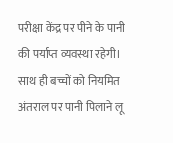परीक्षा केंद्र पर पीने के पानी की पर्याप्त व्यवस्था रहेगी। साथ ही बच्चों को नियमित अंतराल पर पानी पिलाने लू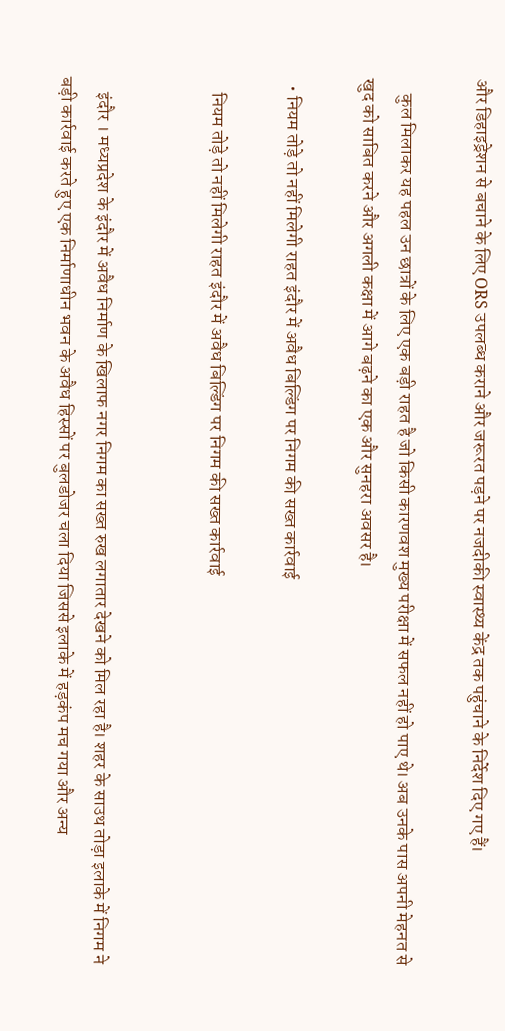और डिहाइड्रेशन से बचाने के लिए ORS उपलब्ध कराने और जरूरत पड़ने पर नजदीकी स्वास्थ्य केंद्र तक पहुंचाने के निर्देश दिए गए हैं।

    कुल मिलाकर यह पहल उन छात्रों के लिए एक बड़ी राहत है जो किसी कारणवश मुख्य परीक्षा में सफल नहीं हो पाए थे। अब उनके पास अपनी मेहनत से खुद को साबित करने और अगली कक्षा में आगे बढ़ने का एक और सुनहरा अवसर है।

  • नियम तोड़े तो नहीं मिलेगी राहत इंदौर में अवैध बिल्डिंग पर निगम की सख्त कार्रवाई

    नियम तोड़े तो नहीं मिलेगी राहत इंदौर में अवैध बिल्डिंग पर निगम की सख्त कार्रवाई


    इंदौर । मध्यप्रदेश के इंदौर में अवैध निर्माण के खिलाफ नगर निगम का सख्त रुख लगातार देखने को मिल रहा है। शहर के साउथ तोड़ा इलाके में निगम ने बड़ी कार्रवाई करते हुए एक निर्माणाधीन भवन के अवैध हिस्सों पर बुलडोजर चला दिया जिससे इलाके में हड़कंप मच गया और अन्य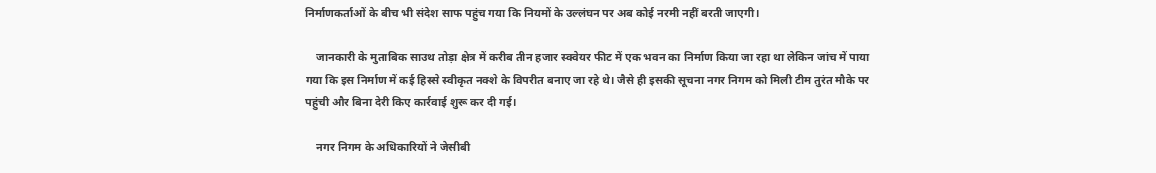निर्माणकर्ताओं के बीच भी संदेश साफ पहुंच गया कि नियमों के उल्लंघन पर अब कोई नरमी नहीं बरती जाएगी।

    जानकारी के मुताबिक साउथ तोड़ा क्षेत्र में करीब तीन हजार स्क्वेयर फीट में एक भवन का निर्माण किया जा रहा था लेकिन जांच में पाया गया कि इस निर्माण में कई हिस्से स्वीकृत नक्शे के विपरीत बनाए जा रहे थे। जैसे ही इसकी सूचना नगर निगम को मिली टीम तुरंत मौके पर पहुंची और बिना देरी किए कार्रवाई शुरू कर दी गई।

    नगर निगम के अधिकारियों ने जेसीबी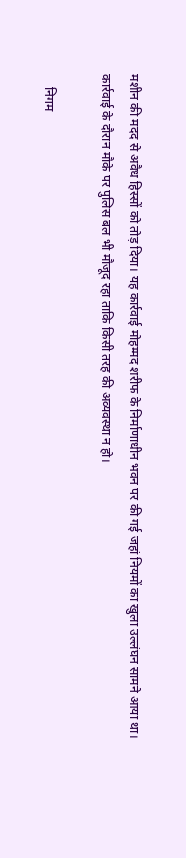मशीन की मदद से अवैध हिस्सों को तोड़ दिया। यह कार्रवाई मोहम्मद शरीफ के निर्माणाधीन भवन पर की गई जहां नियमों का खुला उल्लंघन सामने आया था। कार्रवाई के दौरान मौके पर पुलिस बल भी मौजूद रहा ताकि किसी तरह की अव्यवस्था न हो।

    निगम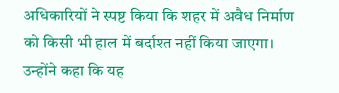अधिकारियों ने स्पष्ट किया कि शहर में अवैध निर्माण को किसी भी हाल में बर्दाश्त नहीं किया जाएगा। उन्होंने कहा कि यह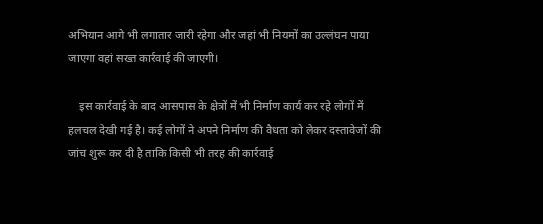अभियान आगे भी लगातार जारी रहेगा और जहां भी नियमों का उल्लंघन पाया जाएगा वहां सख्त कार्रवाई की जाएगी।

    इस कार्रवाई के बाद आसपास के क्षेत्रों में भी निर्माण कार्य कर रहे लोगों में हलचल देखी गई है। कई लोगों ने अपने निर्माण की वैधता को लेकर दस्तावेजों की जांच शुरू कर दी है ताकि किसी भी तरह की कार्रवाई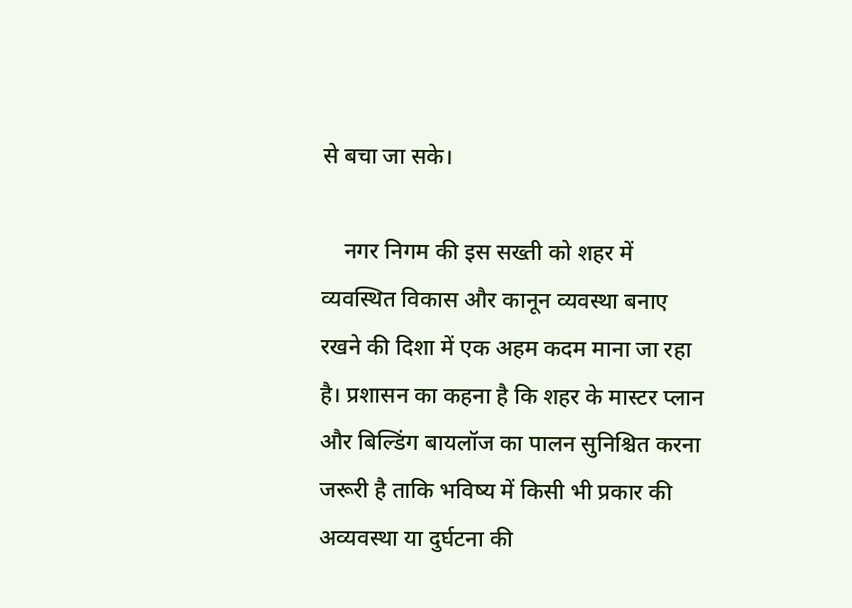से बचा जा सके।

    नगर निगम की इस सख्ती को शहर में व्यवस्थित विकास और कानून व्यवस्था बनाए रखने की दिशा में एक अहम कदम माना जा रहा है। प्रशासन का कहना है कि शहर के मास्टर प्लान और बिल्डिंग बायलॉज का पालन सुनिश्चित करना जरूरी है ताकि भविष्य में किसी भी प्रकार की अव्यवस्था या दुर्घटना की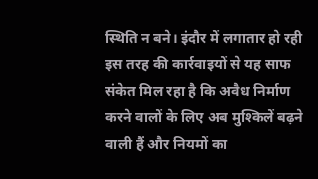स्थिति न बने। इंदौर में लगातार हो रही इस तरह की कार्रवाइयों से यह साफ संकेत मिल रहा है कि अवैध निर्माण करने वालों के लिए अब मुश्किलें बढ़ने वाली हैं और नियमों का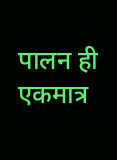पालन ही एकमात्र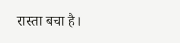रास्ता बचा है।